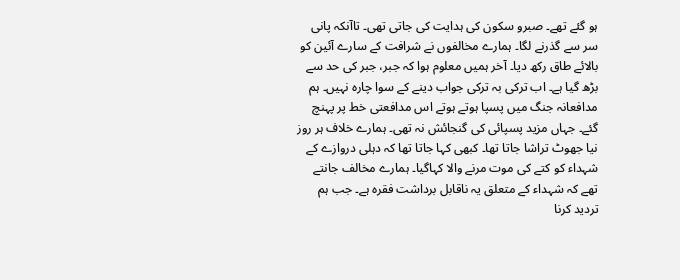ہو گئے تھے۔ صبرو سکون کی ہدایت کی جاتی تھی۔ تاآنکہ پانی سر سے گذرنے لگا۔ ہمارے مخالفوں نے شرافت کے سارے آئین کو بالائے طاق رکھ دیا۔ آخر ہمیں معلوم ہوا کہ جبر، جبر کی حد سے بڑھ گیا ہے۔ اب ترکی بہ ترکی جواب دینے کے سوا چارہ نہیں۔ ہم مدافعانہ جنگ میں پسپا ہوتے ہوتے اس مدافعتی خط پر پہنچ گئے۔ جہاں مزید پسپائی کی گنجائش نہ تھی۔ ہمارے خلاف ہر روز نیا جھوٹ تراشا جاتا تھا۔ کبھی کہا جاتا تھا کہ دہلی دروازے کے شہداء کو کتے کی موت مرنے والا کہاگیا۔ ہمارے مخالف جانتے تھے کہ شہداء کے متعلق یہ ناقابل برداشت فقرہ ہے۔ جب ہم تردید کرنا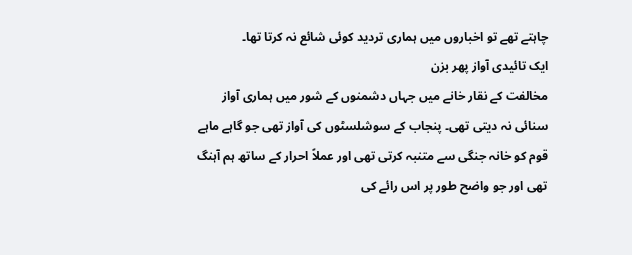چاہتے تھے تو اخباروں میں ہماری تردید کوئی شائع نہ کرتا تھا۔
ایک تائیدی آواز پھر بزن
مخالفت کے نقار خانے میں جہاں دشمنوں کے شور میں ہماری آواز سنائی نہ دیتی تھی۔ پنجاب کے سوشلسٹوں کی آواز تھی جو گاہے ماہے قوم کو خانہ جنگی سے متنبہ کرتی تھی اور عملاً احرار کے ساتھ ہم آہنگ تھی اور جو واضح طور پر اس رائے کی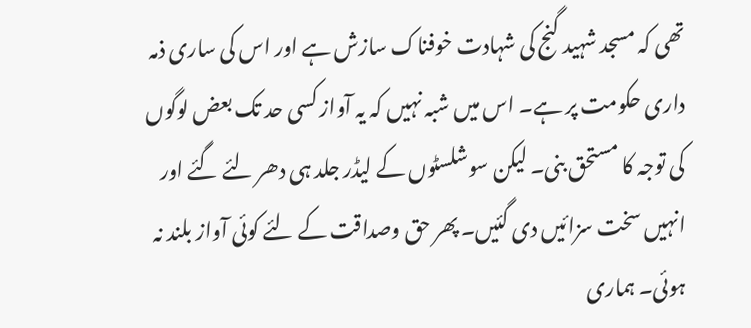تھی کہ مسجد شہید گنج کی شہادت خوفناک سازش ہے اور اس کی ساری ذمہ داری حکومت پر ہے۔ اس میں شبہ نہیں کہ یہ آواز کسی حد تک بعض لوگوں کی توجہ کا مستحق بنی۔ لیکن سوشلسٹوں کے لیڈر جلد ہی دھر لئے گئے اور انہیں سخت سزائیں دی گئیں۔ پھر حق وصداقت کے لئے کوئی آواز بلند نہ ہوئی۔ ہماری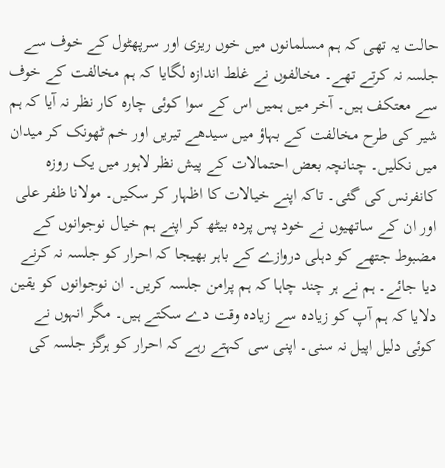حالت یہ تھی کہ ہم مسلمانوں میں خوں ریزی اور سرپھٹول کے خوف سے جلسہ نہ کرتے تھے۔ مخالفوں نے غلط اندازہ لگایا کہ ہم مخالفت کے خوف سے معتکف ہیں۔ آخر میں ہمیں اس کے سوا کوئی چارہ کار نظر نہ آیا کہ ہم شیر کی طرح مخالفت کے بہاؤ میں سیدھے تیریں اور خم ٹھونک کر میدان میں نکلیں۔ چنانچہ بعض احتمالات کے پیش نظر لاہور میں یک روزہ کانفرنس کی گئی۔ تاکہ اپنے خیالات کا اظہار کر سکیں۔ مولانا ظفر علی اور ان کے ساتھیوں نے خود پس پردہ بیٹھ کر اپنے ہم خیال نوجوانوں کے مضبوط جتھے کو دہلی دروازے کے باہر بھیجا کہ احرار کو جلسہ نہ کرنے دیا جائے۔ ہم نے ہر چند چاہا کہ ہم پرامن جلسہ کریں۔ ان نوجوانوں کو یقین دلایا کہ ہم آپ کو زیادہ سے زیادہ وقت دے سکتے ہیں۔ مگر انہوں نے کوئی دلیل اپیل نہ سنی۔ اپنی سی کہتے رہے کہ احرار کو ہرگز جلسہ کی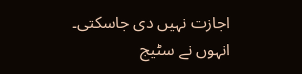اجازت نہیں دی جاسکتی۔ انہوں نے سٹیج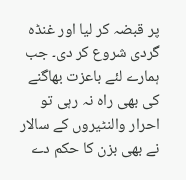پر قبضہ کر لیا اور غنڈہ گردی شروع کر دی۔ جب ہمارے لئے باعزت بھاگنے کی بھی راہ نہ رہی تو احرار والنٹیروں کے سالار نے بھی بزن کا حکم دے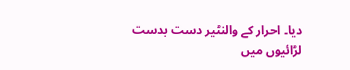دیا۔ احرار کے والنٹیر دست بدست لڑائیوں میں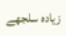زیادہ سلجھے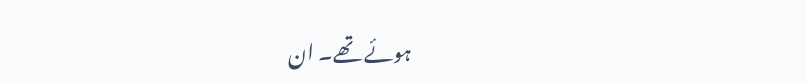ہوئے تھے۔ ان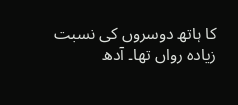کا ہاتھ دوسروں کی نسبت زیادہ رواں تھا۔ آدھ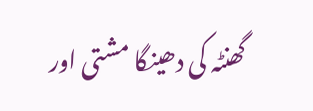گھنٹہ کی دھینگا مشتی اور